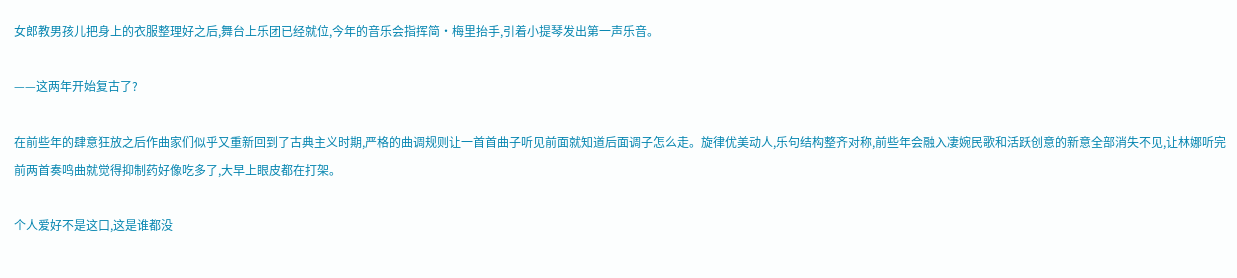女郎教男孩儿把身上的衣服整理好之后,舞台上乐团已经就位,今年的音乐会指挥简·梅里抬手,引着小提琴发出第一声乐音。

——这两年开始复古了?

在前些年的肆意狂放之后作曲家们似乎又重新回到了古典主义时期,严格的曲调规则让一首首曲子听见前面就知道后面调子怎么走。旋律优美动人,乐句结构整齐对称,前些年会融入凄婉民歌和活跃创意的新意全部消失不见,让林娜听完前两首奏鸣曲就觉得抑制药好像吃多了,大早上眼皮都在打架。

个人爱好不是这口,这是谁都没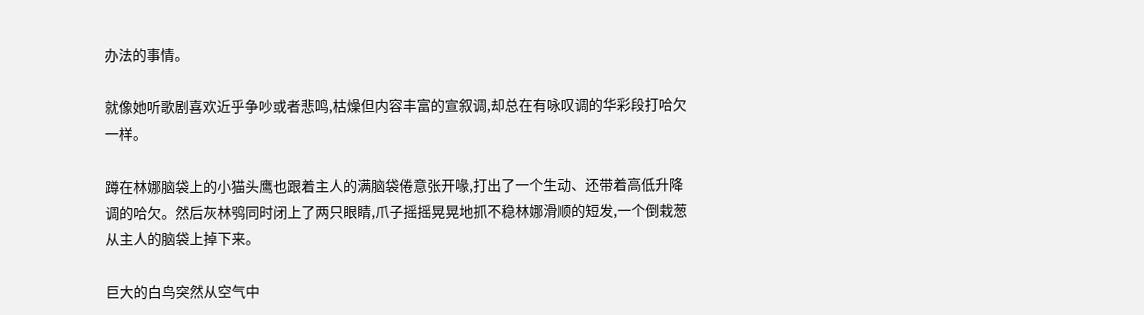办法的事情。

就像她听歌剧喜欢近乎争吵或者悲鸣,枯燥但内容丰富的宣叙调,却总在有咏叹调的华彩段打哈欠一样。

蹲在林娜脑袋上的小猫头鹰也跟着主人的满脑袋倦意张开喙,打出了一个生动、还带着高低升降调的哈欠。然后灰林鸮同时闭上了两只眼睛,爪子摇摇晃晃地抓不稳林娜滑顺的短发,一个倒栽葱从主人的脑袋上掉下来。

巨大的白鸟突然从空气中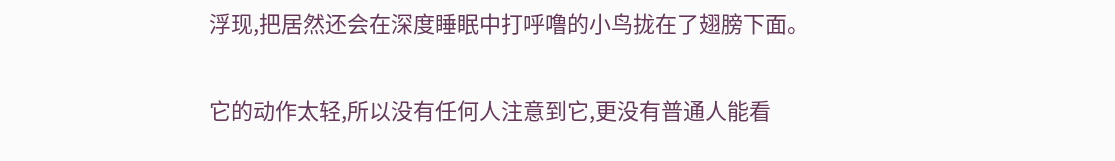浮现,把居然还会在深度睡眠中打呼噜的小鸟拢在了翅膀下面。

它的动作太轻,所以没有任何人注意到它,更没有普通人能看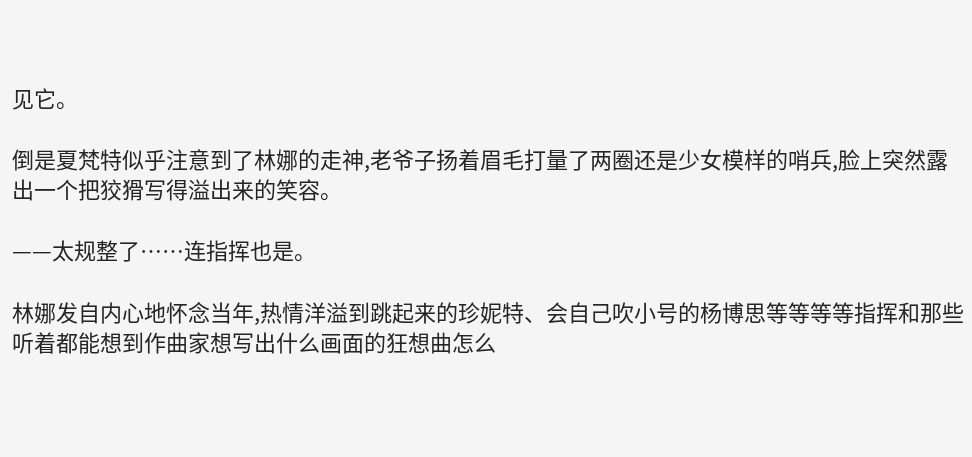见它。

倒是夏梵特似乎注意到了林娜的走神,老爷子扬着眉毛打量了两圈还是少女模样的哨兵,脸上突然露出一个把狡猾写得溢出来的笑容。

——太规整了……连指挥也是。

林娜发自内心地怀念当年,热情洋溢到跳起来的珍妮特、会自己吹小号的杨博思等等等等指挥和那些听着都能想到作曲家想写出什么画面的狂想曲怎么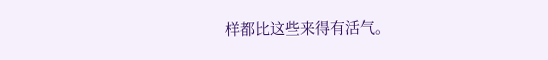样都比这些来得有活气。